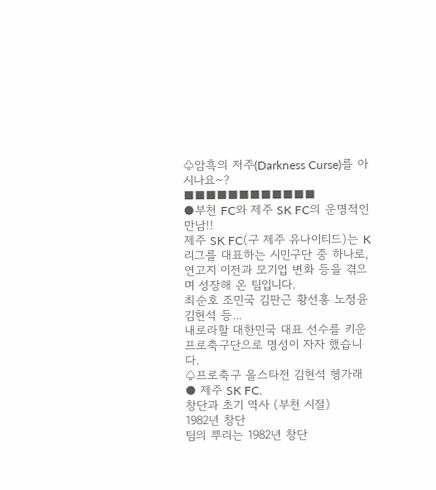♧암흑의 저주(Darkness Curse)를 아시나요~?
■■■■■■■■■■■■
●부천 FC와 제주 SK FC의 운명적인 만남!!
제주 SK FC(구 제주 유나이티드)는 K리그를 대표하는 시민구단 중 하나로, 연고지 이전과 모기업 변화 등을 겪으며 성장해 온 팀입니다.
최순호 조민국 김판근 황선홍 노정윤
김현석 등...
내로라할 대한민국 대표 선수를 키운 프로축구단으로 명성이 자자 했습니다.
♤프로축구 올스타전 김현석 헹가래
● 제주 SK FC.
창단과 초기 역사 (부천 시절)
1982년 창단
팀의 뿌리는 1982년 창단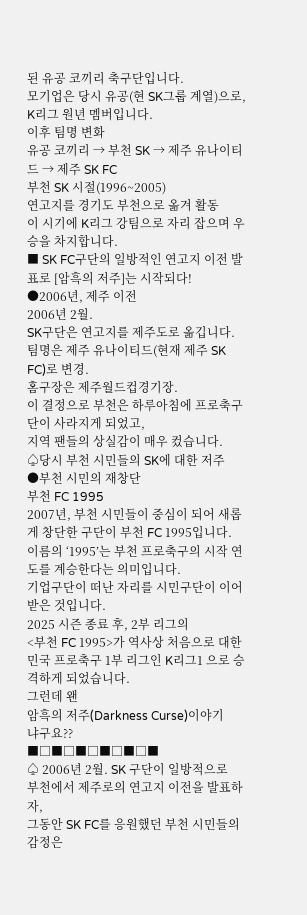된 유공 코끼리 축구단입니다.
모기업은 당시 유공(현 SK그룹 계열)으로, K리그 원년 멤버입니다.
이후 팀명 변화
유공 코끼리 → 부천 SK → 제주 유나이티드 → 제주 SK FC
부천 SK 시절(1996~2005)
연고지를 경기도 부천으로 옮겨 활동
이 시기에 K리그 강팀으로 자리 잡으며 우승을 차지합니다.
■ SK FC구단의 일방적인 연고지 이전 발표로 [암흑의 저주]는 시작되다!
●2006년, 제주 이전
2006년 2월.
SK구단은 연고지를 제주도로 옮깁니다.
팀명은 제주 유나이티드(현재 제주 SK FC)로 변경.
홈구장은 제주월드컵경기장.
이 결정으로 부천은 하루아침에 프로축구단이 사라지게 되었고,
지역 팬들의 상실감이 매우 컸습니다.
♤당시 부천 시민들의 SK에 대한 저주
●부천 시민의 재창단
부천 FC 1995
2007년, 부천 시민들이 중심이 되어 새롭게 창단한 구단이 부천 FC 1995입니다.
이름의 ‘1995’는 부천 프로축구의 시작 연도를 계승한다는 의미입니다.
기업구단이 떠난 자리를 시민구단이 이어받은 것입니다.
2025 시즌 종료 후, 2부 리그의
<부천 FC 1995>가 역사상 처음으로 대한민국 프로축구 1부 리그인 K리그1 으로 승격하게 되었습니다.
그런데 왠
암흑의 저주(Darkness Curse)이야기
냐구요??
■□■□■□■□■□■
♤ 2006년 2월. SK 구단이 일방적으로
부천에서 제주로의 연고지 이전을 발표하자,
그동안 SK FC를 응원했던 부천 시민들의 감정은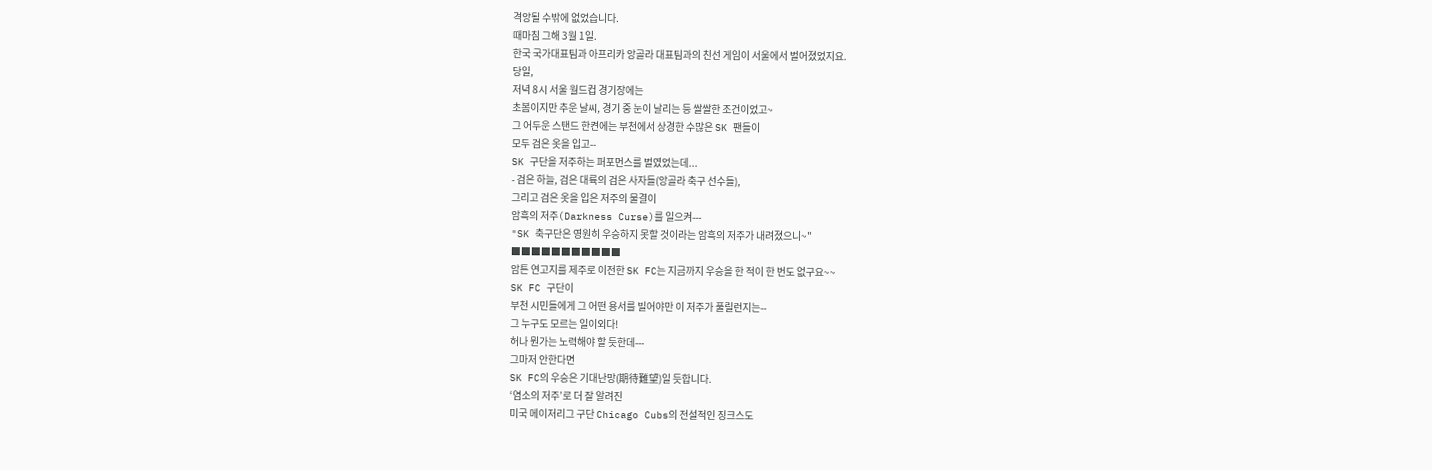격앙될 수밖에 없었습니다.
때마침 그해 3월 1일.
한국 국가대표팀과 아프리카 앙골라 대표팀과의 친선 게임이 서울에서 벌어졌었지요.
당일,
저녁 8시 서울 월드컵 경기장에는
초봄이지만 추운 날씨, 경기 중 눈이 날리는 등 쌀쌀한 조건이었고~
그 어두운 스탠드 한켠에는 부천에서 상경한 수많은 SK 팬들이
모두 검은 옷을 입고--
SK 구단을 저주하는 퍼포먼스를 벌였었는데...
- 검은 하늘, 검은 대륙의 검은 사자들(앙골라 축구 선수들),
그리고 검은 옷을 입은 저주의 물결이
암흑의 저주(Darkness Curse)를 일으켜---
"SK 축구단은 영원히 우승하지 못할 것이라는 암흑의 저주가 내려졌으니~"
■■■■■■■■■■■
암튼 연고지를 제주로 이전한 SK FC는 지금까지 우승을 한 적이 한 번도 없구요~~
SK FC 구단이
부천 시민들에게 그 어떤 용서를 빌어야만 이 저주가 풀릴런지는--
그 누구도 모르는 일이외다!
허나 뭔가는 노력해야 할 듯한데---
그마저 안한다면
SK FC의 우승은 기대난망(期待難望)일 듯합니다.
‘염소의 저주’로 더 잘 알려진
미국 메이저리그 구단 Chicago Cubs의 전설적인 징크스도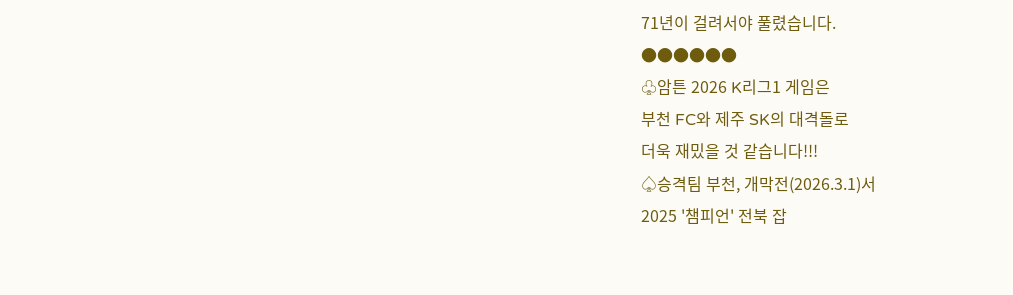71년이 걸려서야 풀렸습니다.
●●●●●●
♧암튼 2026 K리그1 게임은
부천 FC와 제주 SK의 대격돌로
더욱 재밌을 것 같습니다!!!
♤승격팀 부천, 개막전(2026.3.1)서
2025 '챔피언' 전북 잡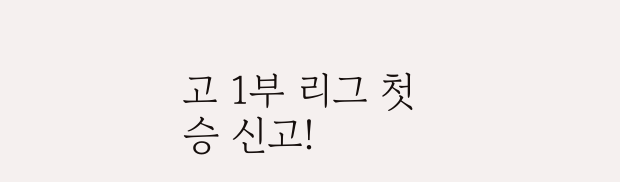고 1부 리그 첫승 신고!